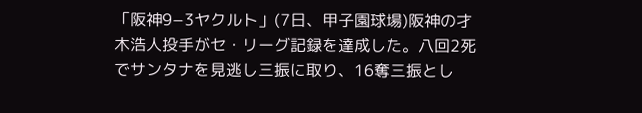「阪神9−3ヤクルト」(7日、甲子園球場)阪神の才木浩人投手がセ・リーグ記録を達成した。八回2死でサンタナを見逃し三振に取り、16奪三振とし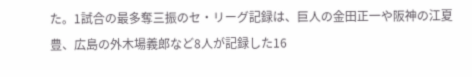た。1試合の最多奪三振のセ・リーグ記録は、巨人の金田正一や阪神の江夏豊、広島の外木場義郎など8人が記録した16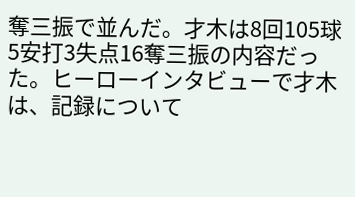奪三振で並んだ。才木は8回105球5安打3失点16奪三振の内容だった。ヒーローインタビューで才木は、記録について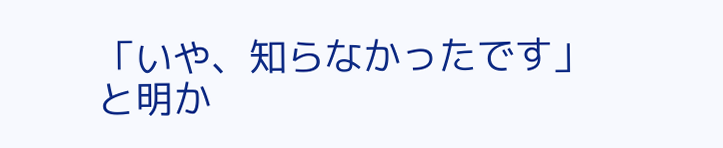「いや、知らなかったです」と明か